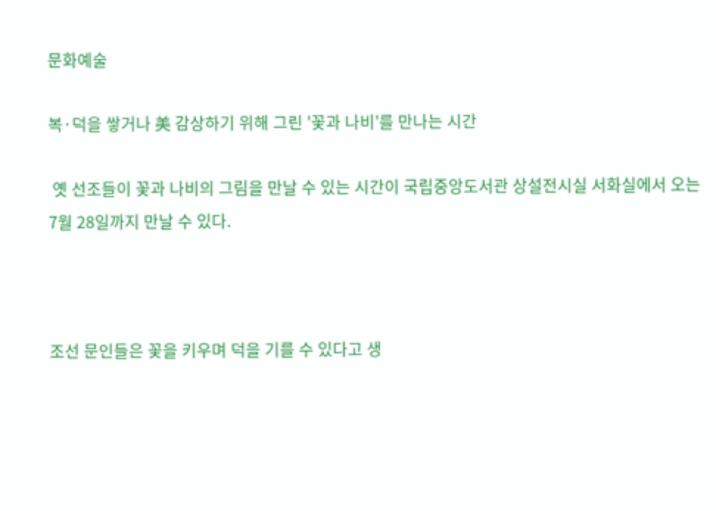문화예술

복·덕을 쌓거나 美 감상하기 위해 그린 '꽃과 나비'를 만나는 시간

 옛 선조들이 꽃과 나비의 그림을 만날 수 있는 시간이 국립중앙도서관 상설전시실 서화실에서 오는 7월 28일까지 만날 수 있다.



조선 문인들은 꽃을 키우며 덕을 기를 수 있다고 생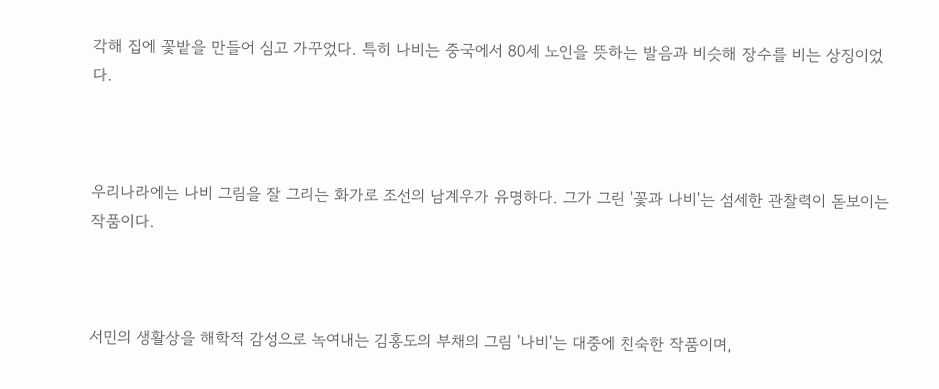각해 집에 꽃밭을 만들어 심고 가꾸었다. 특히 나비는 중국에서 80세 노인을 뜻하는 발음과 비슷해 장수를 비는 상징이었다.



우리나라에는 나비 그림을 잘 그리는 화가로 조선의 남계우가 유명하다. 그가 그린 '꽃과 나비'는 섬세한 관찰력이 돋보이는 작품이다.



서민의 생활상을 해학적 감성으로 녹여내는 김홍도의 부채의 그림 '나비'는 대중에 친숙한 작품이며,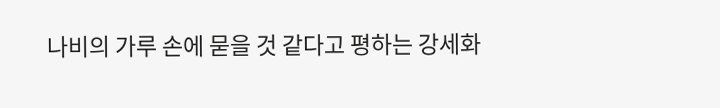나비의 가루 손에 묻을 것 같다고 평하는 강세화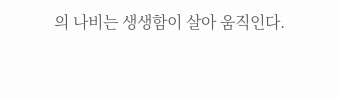의 나비는 생생함이 살아 움직인다.